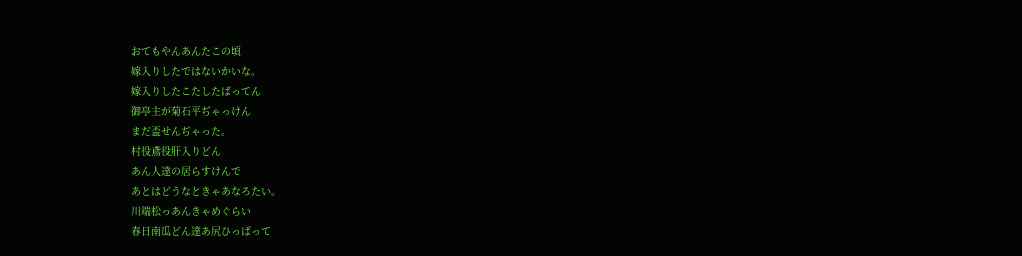おてもやんあんたこの頃
嫁入りしたではないかいな。
嫁入りしたこたしたばってん
御亭主が菊石平ぢゃっけん
まだ盃せんぢゃった。
村役鳶役肝入りどん
あん人達の居らすけんで
あとはどうなときゃあなろたい。
川端松っあんきゃめぐらい
春日南瓜どん達あ尻ひっぱって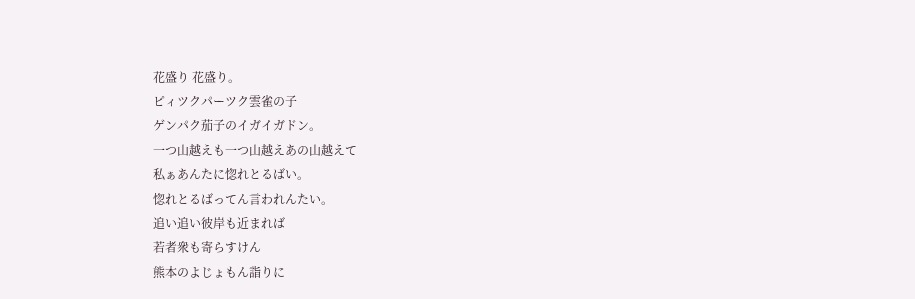花盛り 花盛り。
ピィツクパーツク雲雀の子
ゲンパク茄子のイガイガドン。
一つ山越えも一つ山越えあの山越えて
私ぁあんたに惚れとるばい。
惚れとるばってん言われんたい。
追い追い彼岸も近まれば
若者衆も寄らすけん
熊本のよじょもん詣りに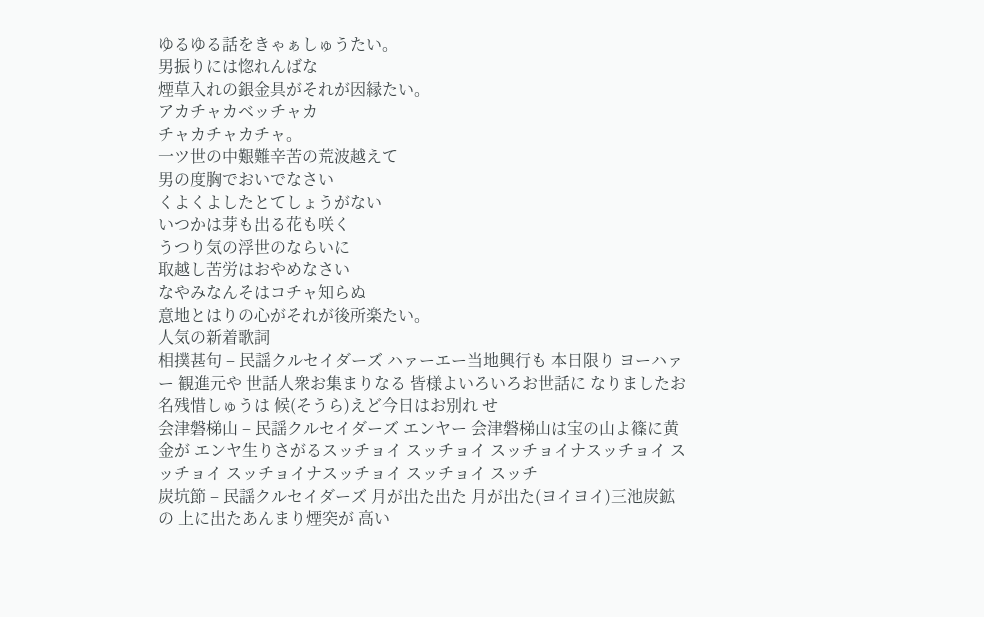ゆるゆる話をきゃぁしゅうたい。
男振りには惚れんばな
煙草入れの銀金具がそれが因縁たい。
アカチャカベッチャカ
チャカチャカチャ。
一ツ世の中艱難辛苦の荒波越えて
男の度胸でおいでなさい
くよくよしたとてしょうがない
いつかは芽も出る花も咲く
うつり気の浮世のならいに
取越し苦労はおやめなさい
なやみなんそはコチャ知らぬ
意地とはりの心がそれが後所楽たい。
人気の新着歌詞
相撲甚句 – 民謡クルセイダーズ ハァーエー当地興行も 本日限り ヨーハァー 観進元や 世話人衆お集まりなる 皆様よいろいろお世話に なりましたお名残惜しゅうは 候(そうら)えど今日はお別れ せ
会津磐梯山 – 民謡クルセイダーズ エンヤー 会津磐梯山は宝の山よ篠に黄金が エンヤ生りさがるスッチョイ スッチョイ スッチョイナスッチョイ スッチョイ スッチョイナスッチョイ スッチョイ スッチ
炭坑節 – 民謡クルセイダーズ 月が出た出た 月が出た(ヨイヨイ)三池炭鉱の 上に出たあんまり煙突が 高い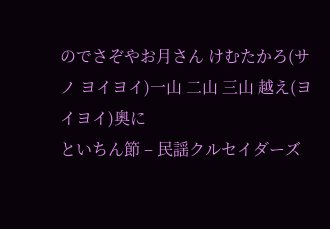のでさぞやお月さん けむたかろ(サノ ヨイヨイ)一山 二山 三山 越え(ヨイヨイ)奥に
といちん節 – 民謡クルセイダーズ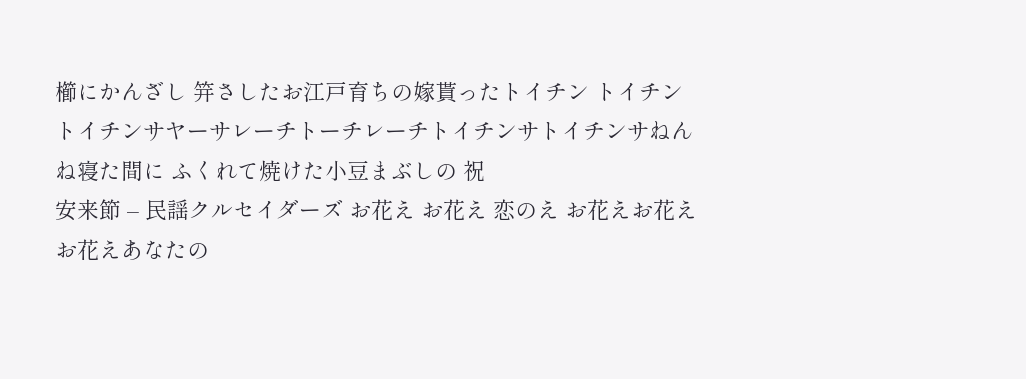櫛にかんざし 笄さしたお江戸育ちの嫁貰ったトイチン トイチントイチンサヤーサレーチトーチレーチトイチンサトイチンサねんね寝た間に ふくれて焼けた小豆まぶしの 祝
安来節 – 民謡クルセイダーズ お花え お花え 恋のえ お花えお花え お花えあなたの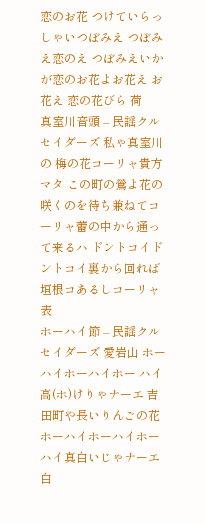恋のお花 つけていらっしゃいつぼみえ つぼみえ恋のえ つぼみえいかが恋のお花よお花え お花え 恋の花びら 荷
真室川音頭 – 民謡クルセイダーズ 私ゃ真室川の 梅の花コーリャ貴方マタ この町の鶯よ花の咲くのを待ち兼ねてコーリャ蕾の中から通って来るハ ドントコイドントコイ裏から回れば 垣根コあるしコーリャ表
ホーハイ節 – 民謡クルセイダーズ 愛岩山 ホーハイホーハイホー ハイ高(ホ)けりゃナーエ 吉田町や長いりんごの花 ホーハイホーハイホー ハイ真白いじゃナーエ 白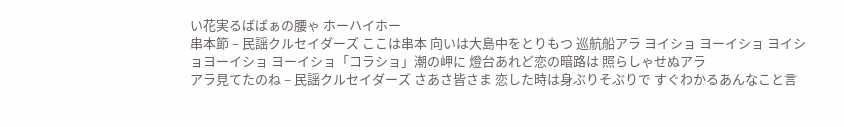い花実るばばぁの腰ゃ ホーハイホー
串本節 – 民謡クルセイダーズ ここは串本 向いは大島中をとりもつ 巡航船アラ ヨイショ ヨーイショ ヨイショヨーイショ ヨーイショ「コラショ」潮の岬に 燈台あれど恋の暗路は 照らしゃせぬアラ
アラ見てたのね – 民謡クルセイダーズ さあさ皆さま 恋した時は身ぶりそぶりで すぐわかるあんなこと言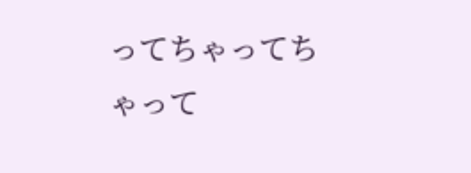ってちゃってちゃって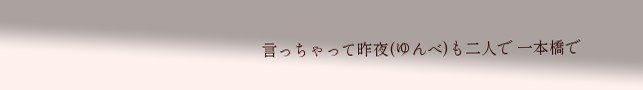言っちゃって昨夜(ゆんべ)も二人で 一本橋で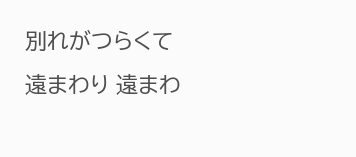別れがつらくて 遠まわり 遠まわ